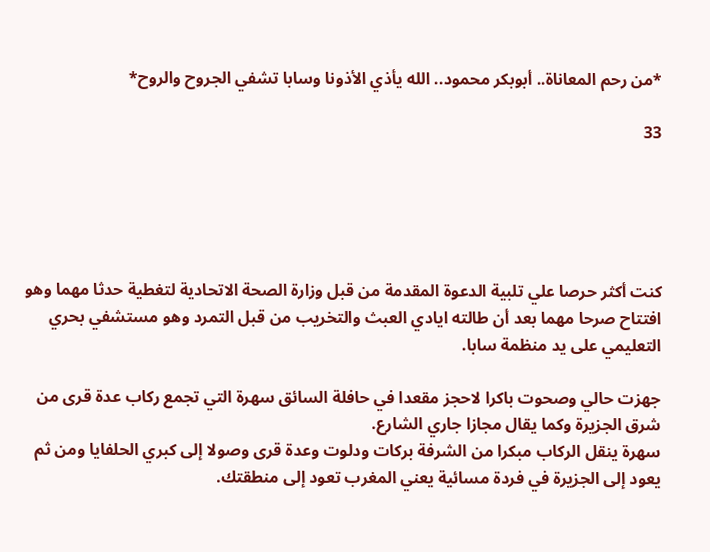*من رحم المعاناة.. أبوبكر محمود.. الله يأذي الأذونا وسابا تشفي الجروح والروح*

33





كنت أكثر حرصا علي تلبية الدعوة المقدمة من قبل وزارة الصحة الاتحادية لتغطية حدثا مهما وهو افتتاح صرحا مهما بعد أن طالته ايادي العبث والتخريب من قبل التمرد وهو مستشفي بحري التعليمي على يد منظمة سابا.

جهزت حالي وصحوت باكرا لاحجز مقعدا في حافلة السائق سهرة التي تجمع ركاب عدة قرى من شرق الجزيرة وكما يقال مجازا جاري الشارع.
سهرة ينقل الركاب مبكرا من الشرفة بركات ودلوت وعدة قرى وصولا إلى كبري الحلفايا ومن ثم يعود إلى الجزيرة في فردة مسائية يعني المغرب تعود إلى منطقتك.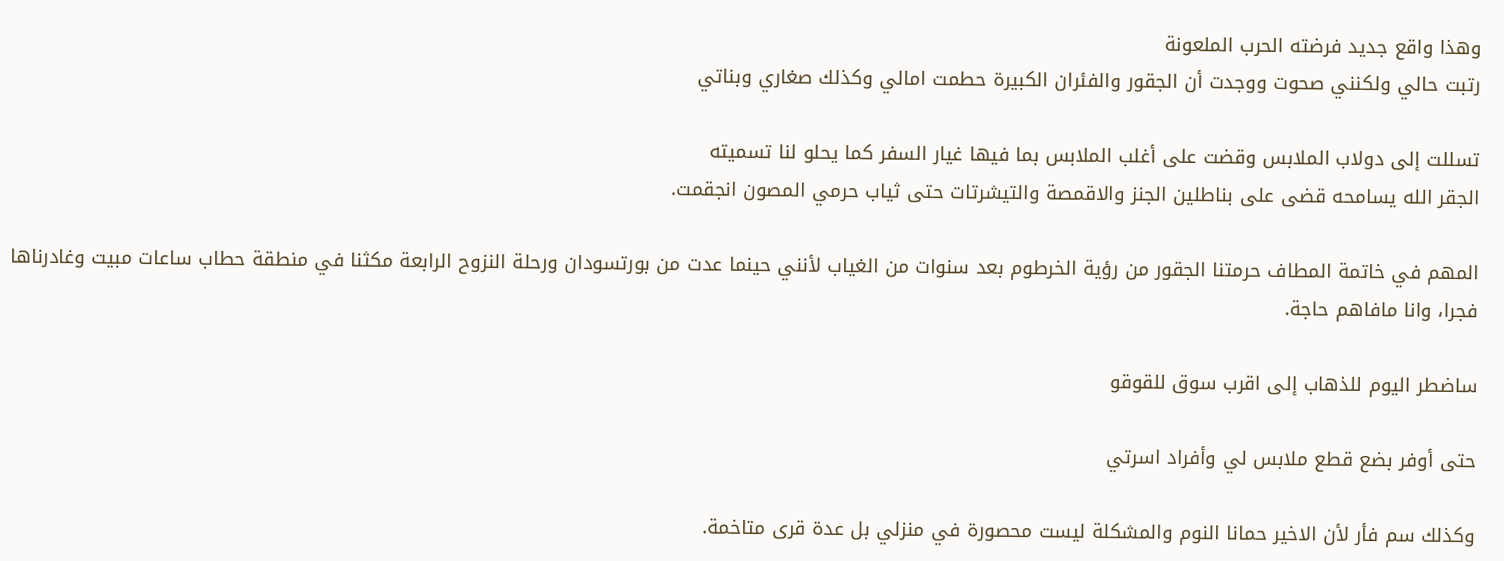وهذا واقع جديد فرضته الحرب الملعونة
رتبت حالي ولكنني صحوت ووجدت أن الجقور والفئران الكبيرة حطمت امالي وكذلك صغاري وبناتي

تسللت إلى دولاب الملابس وقضت على أغلب الملابس بما فيها غيار السفر كما يحلو لنا تسميته
الجقر الله يسامحه قضى على بناطلين الجنز والاقمصة والتيشرتات حتى ثياب حرمي المصون انجقمت.

المهم في خاتمة المطاف حرمتنا الجقور من رؤية الخرطوم بعد سنوات من الغياب لأنني حينما عدت من بورتسودان ورحلة النزوح الرابعة مكثنا في منطقة حطاب ساعات مبيت وغادرناها فجرا، وانا مافاهم حاجة.

ساضطر اليوم للذهاب إلى اقرب سوق للقوقو

حتى أوفر بضع قطع ملابس لي وأفراد اسرتي

وكذلك سم فأر لأن الاخير حمانا النوم والمشكلة ليست محصورة في منزلي بل عدة قرى متاخمة.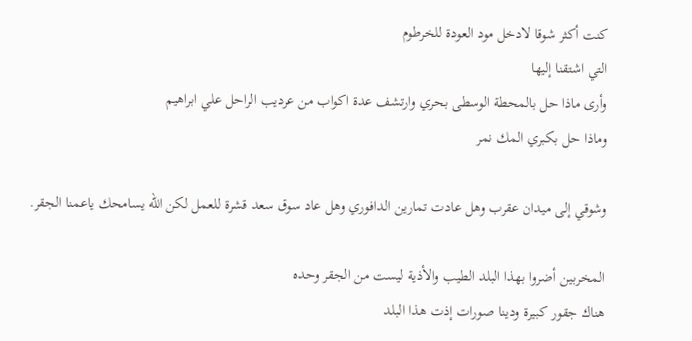كنت أكثر شوقا لادخل مود العودة للخرطوم
التي اشتقنا إليها
وأرى ماذا حل بالمحطة الوسطى بحري وارتشف عدة اكواب من عرديب الراحل علي ابراهيم
وماذا حل بكبري المك نمر

وشوقي إلى ميدان عقرب وهل عادت تمارين الدافوري وهل عاد سوق سعد قشرة للعمل لكن الله يسامحك ياعمنا الجقر.

المخربين أضروا بهذا البلد الطيب والأذية ليست من الجقر وحده
هناك جقور كبيرة ودينا صورات إذت هذا البلد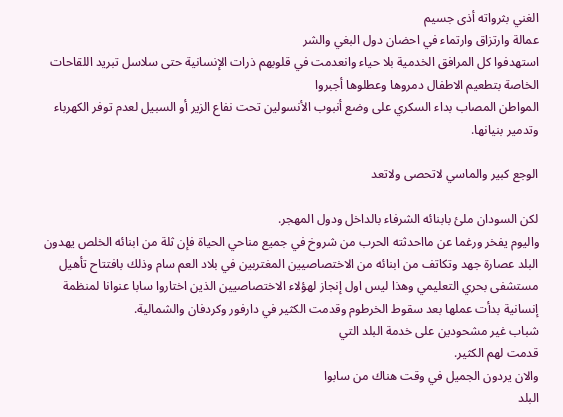الغني بثرواته أذى جسيم
عمالة وارتزاق وارتماء في احضان دول البغي والشر
استهدفوا كل المرافق الخدمية بلا حياء وانعدمت في قلوبهم ذرات الإنسانية حتى سلاسل تبريد اللقاحات الخاصة بتطعيم الاطفال دمروها وعطلوها أجبروا
المواطن المصاب بداء السكري على وضع أنبوب الأنسولين تحت نفاع الزير أو السبيل لعدم توفر الكهرباء وتدمير بنيانها.

الوجع كبير والماسي لاتحصى ولاتعد

لكن السودان ملئ بابنائه الشرفاء بالداخل ودول المهجر.
واليوم يفخر ورغما عن مااحدثته الحرب من شروخ في جميع مناحي الحياة فإن ثلة من ابنائه الخلص يهدون البلد عصارة جهد وتكاتف من ابنائه من الاختصاصيين المغتربين في بلاد العم سام وذلك بافتتاح تأهيل مستشفى بحري التعليمي وهذا ليس اول إنجاز لهؤلاء الاختصاصيين الذين اختاروا سابا عنوانا لمنظمة إنسانية بدأت عملها بعد سقوط الخرطوم وقدمت الكثير في دارفور وكردفان والشمالية.
شباب غير مشحودين على خدمة البلد التي
قدمت لهم الكثير.
والان يردون الجميل في وقت هناك من سابوا
البلد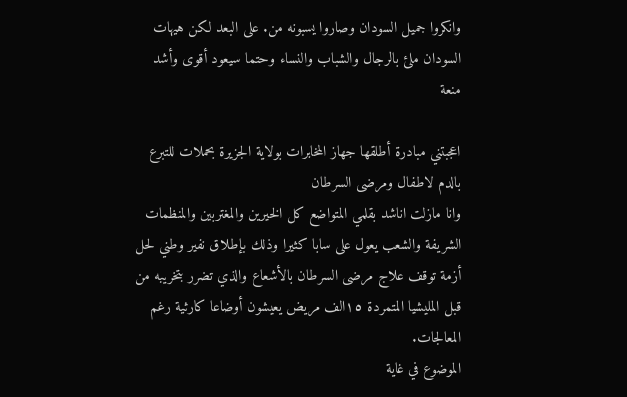وانكروا جميل السودان وصاروا يسبونه من. على البعد لكن هيهات
السودان ملئ بالرجال والشباب والنساء وحتما سيعود أقوى وأشد منعة

اعجبتني مبادرة أطلقها جهاز المخابرات بولاية الجزيرة بحملات للتبرع بالدم لاطفال ومرضى السرطان
وانا مازلت اناشد بقلمي المتواضع كل الخيرين والمغتربين والمنظمات الشريفة والشعب يعول على سابا كثيرا وذلك بإطلاق نفير وطني لحل أزمة توقف علاج مرضى السرطان بالأشعاع والذي تضرر بتخريبه من قبل المليشيا المتمردة ١٥الف مريض يعيشون أوضاعا كارثية رغم المعالجات.
الموضوع في غاية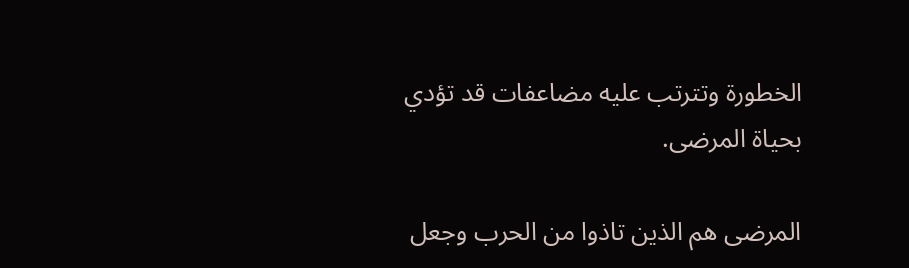الخطورة وتترتب عليه مضاعفات قد تؤدي بحياة المرضى.

المرضى هم الذين تاذوا من الحرب وجعل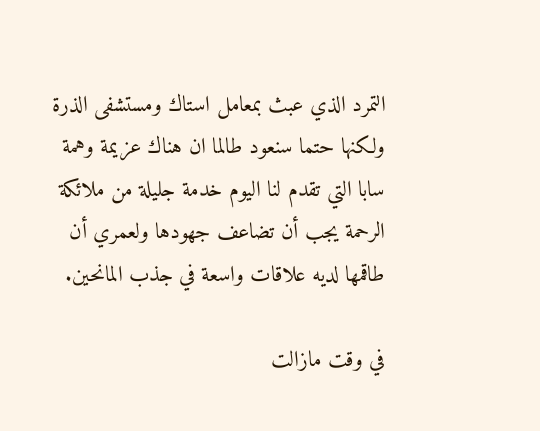التمرد الذي عبث بمعامل استاك ومستشفى الذرة ولكنها حتما سنعود طالما ان هناك عزيمة وهمة
سابا التي تقدم لنا اليوم خدمة جليلة من ملائكة الرحمة يجب أن تضاعف جهودها ولعمري أن طاقمها لديه علاقات واسعة في جذب المانحين.

في وقت مازالت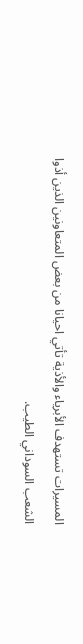المسيرات تستهدف الأبرياء والأذية تأتي احيانا من بعض المتعاونين الذين أذوا الشعب السوداني الطيب.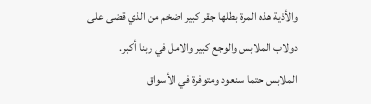والأذية هذه المرة بطلها جقر كبير اضخم من الذي قضى على دولاب الملابس والوجع كبير والامل في ربنا أكبر.
الملابس حتما سنعود ومتوفرة في الأسواق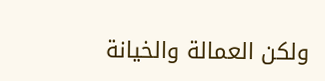ولكن العمالة والخيانة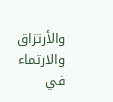والأرتزاق والارتماء في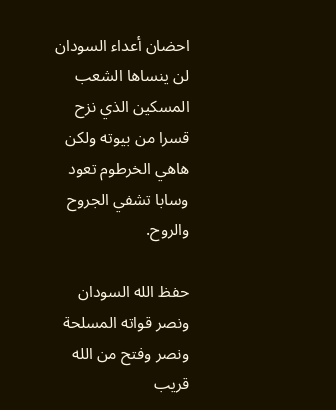احضان أعداء السودان لن ينساها الشعب المسكين الذي نزح قسرا من بيوته ولكن هاهي الخرطوم تعود وسابا تشفي الجروح والروح.

حفظ الله السودان ونصر قواته المسلحة ونصر وفتح من الله قريب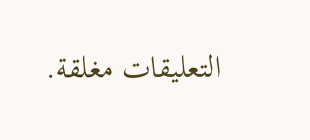التعليقات مغلقة.